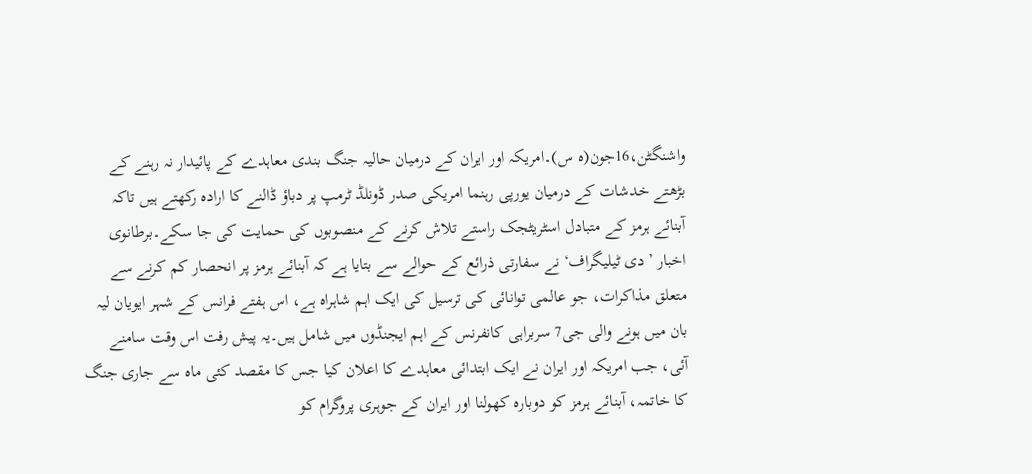واشنگٹن،16جون(ہ س)۔امریکہ اور ایران کے درمیان حالیہ جنگ بندی معاہدے کے پائیدار نہ رہنے کے بڑھتے خدشات کے درمیان یورپی رہنما امریکی صدر ڈونلڈ ٹرمپ پر دباؤ ڈالنے کا ارادہ رکھتے ہیں تاکہ آبنائے ہرمز کے متبادل اسٹریٹجک راستے تلاش کرنے کے منصوبوں کی حمایت کی جا سکے۔برطانوی اخبار ’دی ٹیلیگراف‘ نے سفارتی ذرائع کے حوالے سے بتایا ہے کہ آبنائے ہرمز پر انحصار کم کرنے سے متعلق مذاکرات، جو عالمی توانائی کی ترسیل کی ایک اہم شاہراہ ہے، اس ہفتے فرانس کے شہر ایویان لیہ بان میں ہونے والی جی7 سربراہی کانفرنس کے اہم ایجنڈوں میں شامل ہیں۔یہ پیش رفت اس وقت سامنے آئی، جب امریکہ اور ایران نے ایک ابتدائی معاہدے کا اعلان کیا جس کا مقصد کئی ماہ سے جاری جنگ کا خاتمہ، آبنائے ہرمز کو دوبارہ کھولنا اور ایران کے جوہری پروگرام کو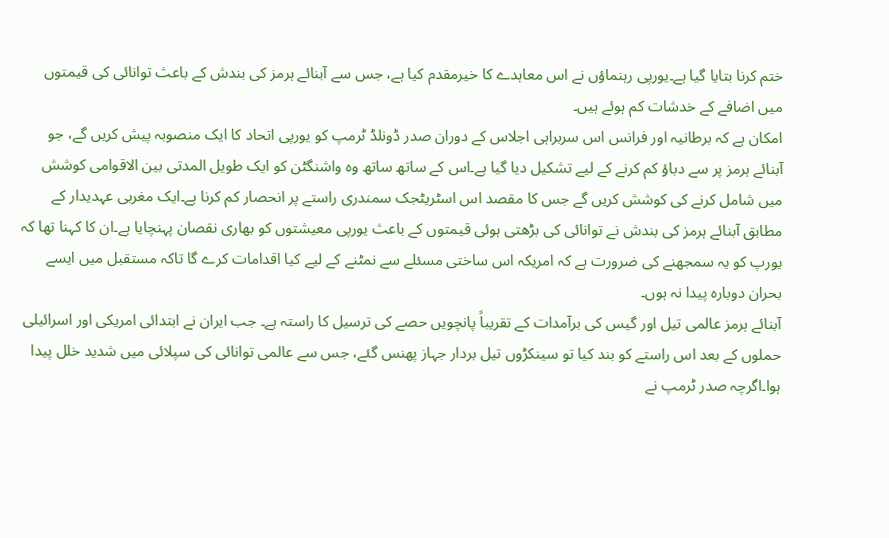ختم کرنا بتایا گیا ہے۔یورپی رہنماؤں نے اس معاہدے کا خیرمقدم کیا ہے، جس سے آبنائے ہرمز کی بندش کے باعث توانائی کی قیمتوں میں اضافے کے خدشات کم ہوئے ہیں۔
امکان ہے کہ برطانیہ اور فرانس اس سربراہی اجلاس کے دوران صدر ڈونلڈ ٹرمپ کو یورپی اتحاد کا ایک منصوبہ پیش کریں گے، جو آبنائے ہرمز پر سے دباؤ کم کرنے کے لیے تشکیل دیا گیا ہے۔اس کے ساتھ ساتھ وہ واشنگٹن کو ایک طویل المدتی بین الاقوامی کوشش میں شامل کرنے کی کوشش کریں گے جس کا مقصد اس اسٹریٹجک سمندری راستے پر انحصار کم کرنا ہے۔ایک مغربی عہدیدار کے مطابق آبنائے ہرمز کی بندش نے توانائی کی بڑھتی ہوئی قیمتوں کے باعث یورپی معیشتوں کو بھاری نقصان پہنچایا ہے۔ان کا کہنا تھا کہ یورپ کو یہ سمجھنے کی ضرورت ہے کہ امریکہ اس ساختی مسئلے سے نمٹنے کے لیے کیا اقدامات کرے گا تاکہ مستقبل میں ایسے بحران دوبارہ پیدا نہ ہوں۔
آبنائے ہرمز عالمی تیل اور گیس کی برآمدات کے تقریباً پانچویں حصے کی ترسیل کا راستہ ہے۔ جب ایران نے ابتدائی امریکی اور اسرائیلی حملوں کے بعد اس راستے کو بند کیا تو سینکڑوں تیل بردار جہاز پھنس گئے، جس سے عالمی توانائی کی سپلائی میں شدید خلل پیدا ہوا۔اگرچہ صدر ٹرمپ نے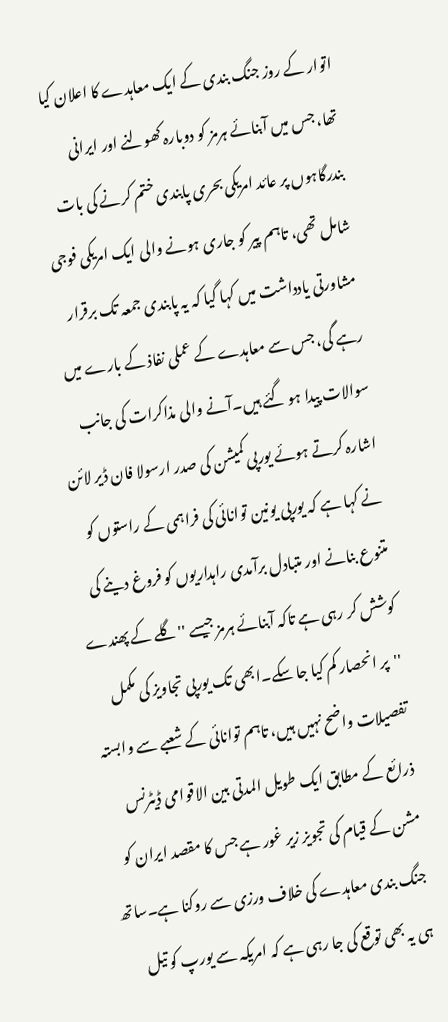اتوار کے روز جنگ بندی کے ایک معاہدے کا اعلان کیا تھا، جس میں آبنائے ہرمز کو دوبارہ کھولنے اور ایرانی بندرگاہوں پر عائد امریکی بحری پابندی ختم کرنے کی بات شامل تھی، تاہم پیر کو جاری ہونے والی ایک امریکی فوجی مشاورتی یادداشت میں کہا گیا کہ یہ پابندی جمعہ تک برقرار رہے گی، جس سے معاہدے کے عملی نفاذ کے بارے میں سوالات پیدا ہو گئے ہیں۔آنے والی مذاکرات کی جانب اشارہ کرتے ہوئے یورپی کمیشن کی صدر ارسولا فان ڈیر لائن نے کہا ہے کہ یورپی یونین توانائی کی فراہمی کے راستوں کو متنوع بنانے اور متبادل برآمدی راہداریوں کو فروغ دینے کی کوشش کر رہی ہے تاکہ آبنائے ہرمز جیسے ''گلے کے پھندے ''پر انحصار کم کیا جا سکے۔ابھی تک یورپی تجاویز کی مکمل تفصیلات واضح نہیں ہیں، تاہم توانائی کے شعبے سے وابستہ ذرائع کے مطابق ایک طویل المدتی بین الاقوامی ڈیٹرنس مشن کے قیام کی تجویز زیر غور ہے جس کا مقصد ایران کو جنگ بندی معاہدے کی خلاف ورزی سے روکنا ہے۔ساتھ ہی یہ بھی توقع کی جا رہی ہے کہ امریکہ سے یورپ کو تیل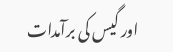اور گیس کی برآمدات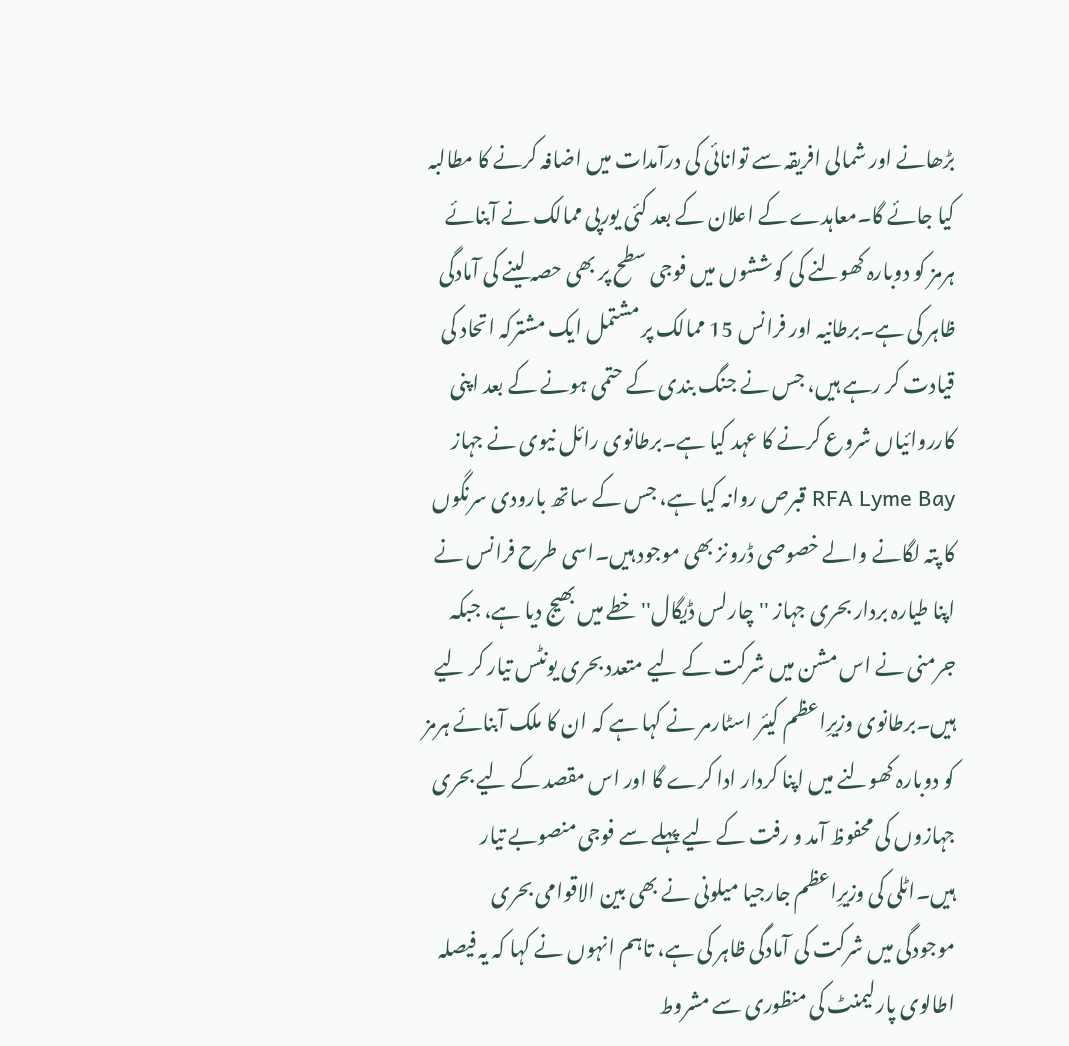بڑھانے اور شمالی افریقہ سے توانائی کی درآمدات میں اضافہ کرنے کا مطالبہ کیا جائے گا۔معاہدے کے اعلان کے بعد کئی یورپی ممالک نے آبنائے ہرمز کو دوبارہ کھولنے کی کوششوں میں فوجی سطح پر بھی حصہ لینے کی آمادگی ظاہر کی ہے۔برطانیہ اور فرانس 15 ممالک پر مشتمل ایک مشترکہ اتحاد کی قیادت کر رہے ہیں، جس نے جنگ بندی کے حتمی ہونے کے بعد اپنی کارروائیاں شروع کرنے کا عہد کیا ہے۔برطانوی رائل نیوی نے جہاز RFA Lyme Bay قبرص روانہ کیا ہے، جس کے ساتھ بارودی سرنگوں کا پتہ لگانے والے خصوصی ڈرونز بھی موجود ہیں۔اسی طرح فرانس نے اپنا طیارہ بردار بحری جہاز ''چارلس ڈیگال'' خطے میں بھیج دیا ہے، جبکہ جرمنی نے اس مشن میں شرکت کے لیے متعدد بحری یونٹس تیار کر لیے ہیں۔برطانوی وزیرِاعظم کیئر اسٹارمر نے کہا ہے کہ ان کا ملک آبنائے ہرمز کو دوبارہ کھولنے میں اپنا کردار ادا کرے گا اور اس مقصد کے لیے بحری جہازوں کی محفوظ آمد و رفت کے لیے پہلے سے فوجی منصوبے تیار ہیں۔اٹلی کی وزیرِاعظم جارجیا میلونی نے بھی بین الاقوامی بحری موجودگی میں شرکت کی آمادگی ظاہر کی ہے، تاہم انہوں نے کہا کہ یہ فیصلہ اطالوی پارلیمنٹ کی منظوری سے مشروط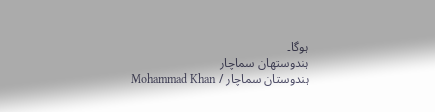ہوگا۔
ہندوستھان سماچار
ہندوستان سماچار / Mohammad Khan